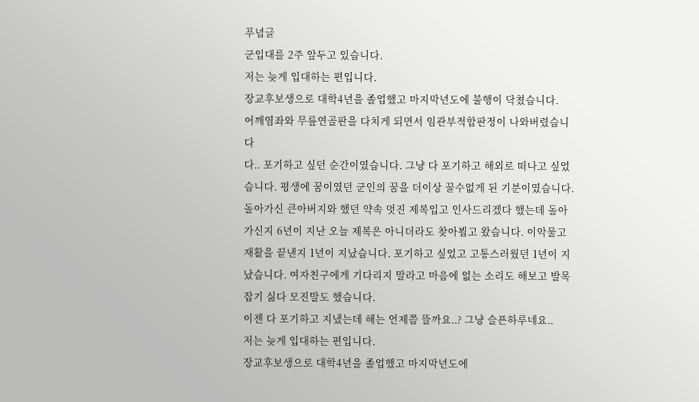푸념글
군입대를 2주 앞두고 있습니다.
저는 늦게 입대하는 편입니다.
장교후보생으로 대학4년을 졸업했고 마지막년도에 불행이 닥쳤습니다.
어깨염좌와 무릎연골판을 다치게 되면서 임관부적합판정이 나와버렸습니다
다.. 포기하고 싶던 순간이였습니다. 그냥 다 포기하고 해외로 떠나고 싶었습니다. 평생에 꿈이였던 군인의 꿈을 더이상 꿀수없게 된 기분이였습니다.
돌아가신 큰아버지와 했던 약속 멋진 제복입고 인사드리겠다 했는데 돌아가신지 6년이 지난 오늘 제복은 아니더라도 찾아뵙고 왔습니다. 이악물고 재활을 끝낸지 1년이 지났습니다. 포기하고 싶었고 고통스러웠던 1년이 지났습니다. 여자친구에게 기다리지 말라고 마음에 없는 소리도 해보고 발목잡기 싫다 모진말도 했습니다.
이젠 다 포기하고 지냈는데 해는 언제쯤 뜰까요..? 그냥 슬픈하루네요..
저는 늦게 입대하는 편입니다.
장교후보생으로 대학4년을 졸업했고 마지막년도에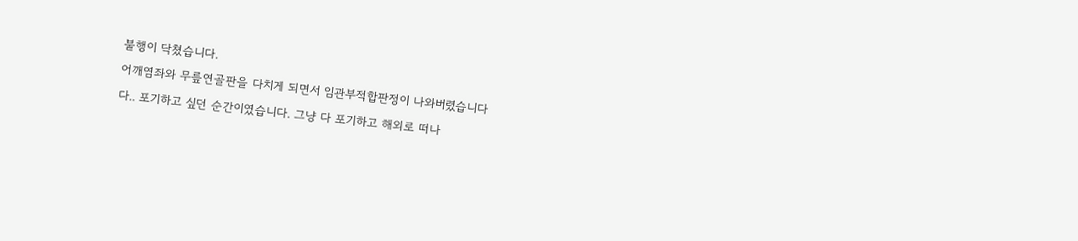불행이 닥쳤습니다.
어깨염좌와 무릎연골판을 다치게 되면서 임관부적합판정이 나와버렸습니다
다.. 포기하고 싶던 순간이였습니다. 그냥 다 포기하고 해외로 떠나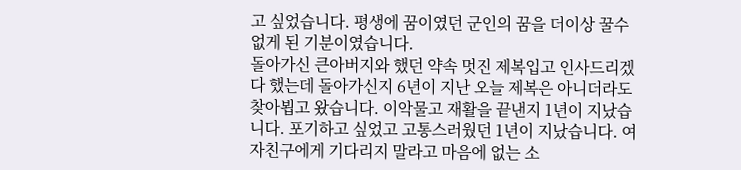고 싶었습니다. 평생에 꿈이였던 군인의 꿈을 더이상 꿀수없게 된 기분이였습니다.
돌아가신 큰아버지와 했던 약속 멋진 제복입고 인사드리겠다 했는데 돌아가신지 6년이 지난 오늘 제복은 아니더라도 찾아뵙고 왔습니다. 이악물고 재활을 끝낸지 1년이 지났습니다. 포기하고 싶었고 고통스러웠던 1년이 지났습니다. 여자친구에게 기다리지 말라고 마음에 없는 소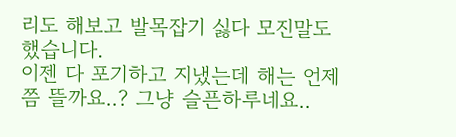리도 해보고 발목잡기 싫다 모진말도 했습니다.
이젠 다 포기하고 지냈는데 해는 언제쯤 뜰까요..? 그냥 슬픈하루네요..